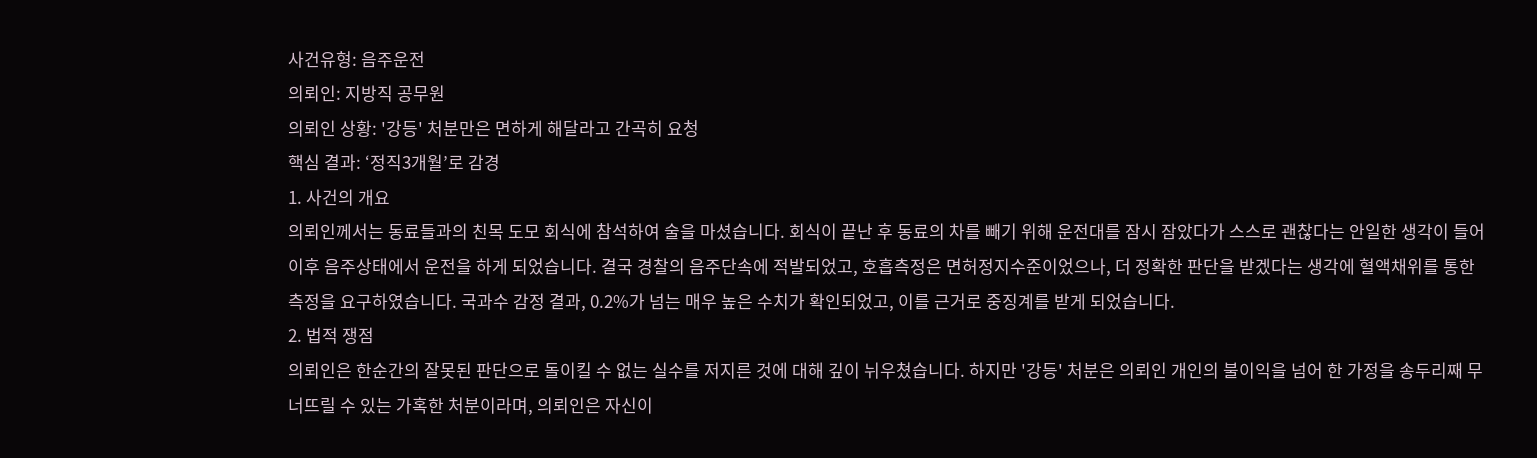사건유형: 음주운전
의뢰인: 지방직 공무원
의뢰인 상황: '강등' 처분만은 면하게 해달라고 간곡히 요청
핵심 결과: ‘정직3개월’로 감경
1. 사건의 개요
의뢰인께서는 동료들과의 친목 도모 회식에 참석하여 술을 마셨습니다. 회식이 끝난 후 동료의 차를 빼기 위해 운전대를 잠시 잠았다가 스스로 괜찮다는 안일한 생각이 들어 이후 음주상태에서 운전을 하게 되었습니다. 결국 경찰의 음주단속에 적발되었고, 호흡측정은 면허정지수준이었으나, 더 정확한 판단을 받겠다는 생각에 혈액채위를 통한 측정을 요구하였습니다. 국과수 감정 결과, 0.2%가 넘는 매우 높은 수치가 확인되었고, 이를 근거로 중징계를 받게 되었습니다.
2. 법적 쟁점
의뢰인은 한순간의 잘못된 판단으로 돌이킬 수 없는 실수를 저지른 것에 대해 깊이 뉘우쳤습니다. 하지만 '강등' 처분은 의뢰인 개인의 불이익을 넘어 한 가정을 송두리째 무너뜨릴 수 있는 가혹한 처분이라며, 의뢰인은 자신이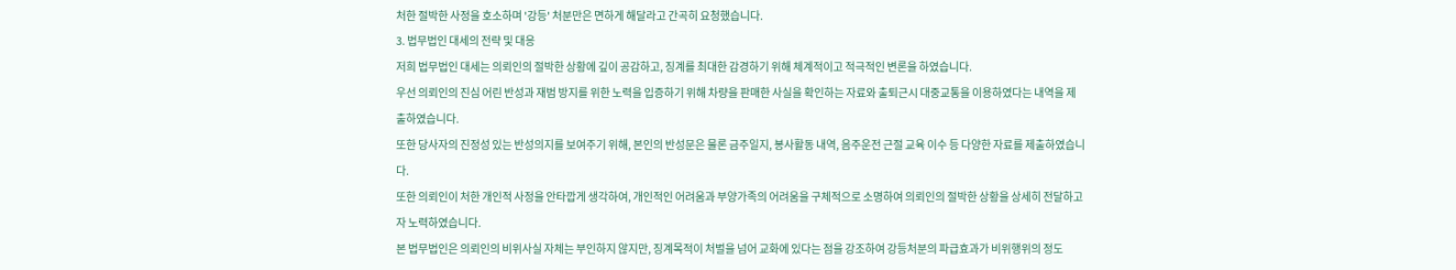처한 절박한 사정을 호소하며 '강등' 처분만은 면하게 해달라고 간곡히 요청했습니다.
3. 법무법인 대세의 전략 및 대응
저희 법무법인 대세는 의뢰인의 절박한 상황에 깊이 공감하고, 징계를 최대한 감경하기 위해 체계적이고 적극적인 변론을 하였습니다.
우선 의뢰인의 진심 어린 반성과 재범 방지를 위한 노력을 입증하기 위해 차량을 판매한 사실을 확인하는 자료와 출퇴근시 대중교통을 이용하였다는 내역을 제출하였습니다.
또한 당사자의 진정성 있는 반성의지를 보여주기 위해, 본인의 반성문은 물론 금주일지, 봉사활동 내역, 음주운전 근절 교육 이수 등 다양한 자료를 제출하였습니다.
또한 의뢰인이 처한 개인적 사정을 안타깝게 생각하여, 개인적인 어려움과 부양가족의 어려움을 구체적으로 소명하여 의뢰인의 절박한 상황을 상세히 전달하고자 노력하였습니다.
본 법무법인은 의뢰인의 비위사실 자체는 부인하지 않지만, 징계목적이 처벌을 넘어 교화에 있다는 점을 강조하여 강등처분의 파급효과가 비위행위의 정도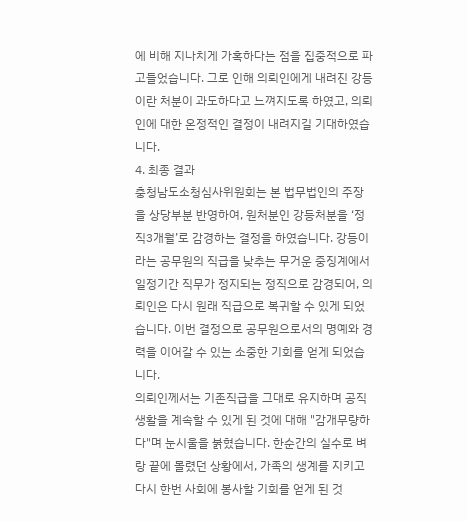에 비해 지나치게 가혹하다는 점을 집중적으로 파고들었습니다. 그로 인해 의뢰인에게 내려진 강등이란 처분이 과도하다고 느껴지도록 하였고, 의뢰인에 대한 온정적인 결정이 내려지길 기대하였습니다.
4. 최종 결과
충청남도소청심사위원회는 본 법무법인의 주장을 상당부분 반영하여, 원처분인 강등처분을 ‘정직3개월’로 감경하는 결정을 하였습니다. 강등이라는 공무원의 직급을 낮추는 무거운 중징계에서 일정기간 직무가 정지되는 정직으로 감경되어, 의뢰인은 다시 원래 직급으로 복귀할 수 있게 되었습니다. 이번 결정으로 공무원으로서의 명예와 경력을 이어갈 수 있는 소중한 기회를 얻게 되었습니다.
의뢰인께서는 기존직급을 그대로 유지하며 공직 생활을 계속할 수 있게 된 것에 대해 "감개무량하다"며 눈시울을 붉혔습니다. 한순간의 실수로 벼랑 끝에 몰렸던 상황에서, 가족의 생계를 지키고 다시 한번 사회에 봉사할 기회를 얻게 된 것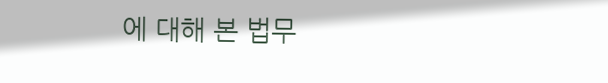에 대해 본 법무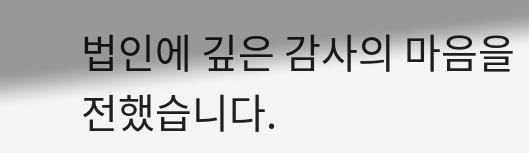법인에 깊은 감사의 마음을 전했습니다.